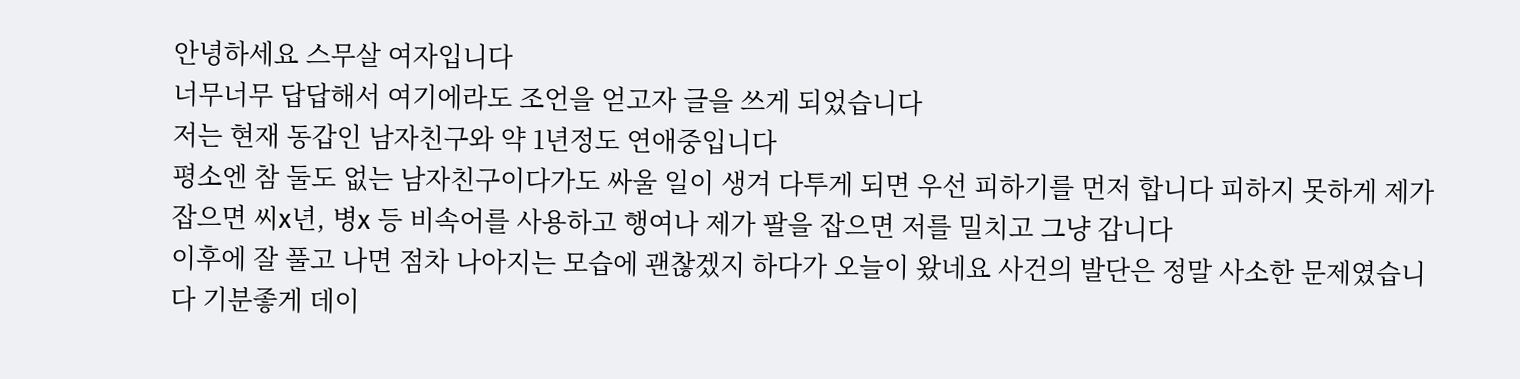안녕하세요 스무살 여자입니다
너무너무 답답해서 여기에라도 조언을 얻고자 글을 쓰게 되었습니다
저는 현재 동갑인 남자친구와 약 1년정도 연애중입니다
평소엔 참 둘도 없는 남자친구이다가도 싸울 일이 생겨 다투게 되면 우선 피하기를 먼저 합니다 피하지 못하게 제가 잡으면 씨x년, 병x 등 비속어를 사용하고 행여나 제가 팔을 잡으면 저를 밀치고 그냥 갑니다
이후에 잘 풀고 나면 점차 나아지는 모습에 괜찮겠지 하다가 오늘이 왔네요 사건의 발단은 정말 사소한 문제였습니다 기분좋게 데이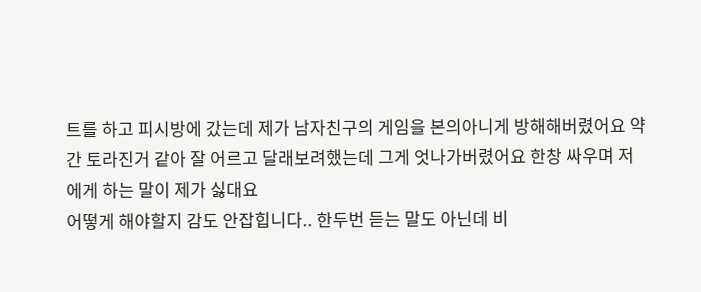트를 하고 피시방에 갔는데 제가 남자친구의 게임을 본의아니게 방해해버렸어요 약간 토라진거 같아 잘 어르고 달래보려했는데 그게 엇나가버렸어요 한창 싸우며 저에게 하는 말이 제가 싫대요
어떻게 해야할지 감도 안잡힙니다.. 한두번 듣는 말도 아닌데 비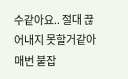수같아요.. 절대 끊어내지 못할거같아 매번 붙잡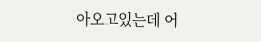아오고있는데 어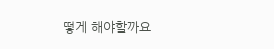떻게 해야할까요